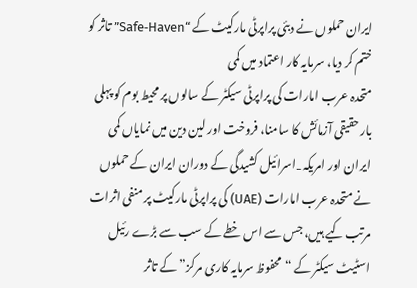ایران حملوں نے دبئی پراپرٹی مارکیٹ کے “Safe‑Haven” تاثر کو ختم کر دیا، سرمایہ کار اعتماد میں کمی
متحدہ عرب امارات کی پراپرٹی سیکٹر کے سالوں پر محیط بوم کو پہلی بار حقیقی آزمائش کا سامنا، فروخت اور لین دین میں نمایاں کمی
ایران اور امریکہ‑اسرائیل کشیدگی کے دوران ایران کے حملوں نے متحدہ عرب امارات (UAE) کی پراپرٹی مارکیٹ پر منفی اثرات مرتب کیے ہیں، جس سے اس خطے کے سب سے بڑے رئیل اسٹیٹ سیکٹر کے “محفوظ سرمایہ کاری مرکز” کے تاثر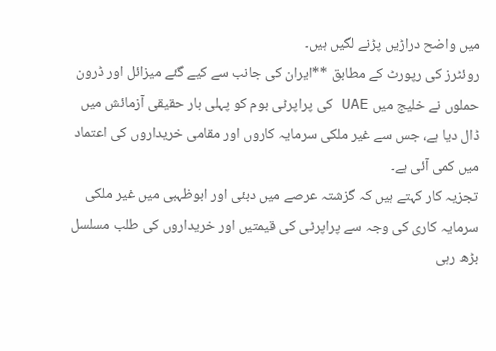میں واضح دراڑیں پڑنے لگیں ہیں۔
روئٹرز کی رپورٹ کے مطابق **ایران کی جانب سے کیے گئے میزائل اور ڈرون حملوں نے خلیج میں UAE کی پراپرٹی بوم کو پہلی بار حقیقی آزمائش میں ڈال دیا ہے، جس سے غیر ملکی سرمایہ کاروں اور مقامی خریداروں کی اعتماد میں کمی آئی ہے۔
تجزیہ کار کہتے ہیں کہ گزشتہ عرصے میں دبئی اور ابوظہبی میں غیر ملکی سرمایہ کاری کی وجہ سے پراپرٹی کی قیمتیں اور خریداروں کی طلب مسلسل بڑھ رہی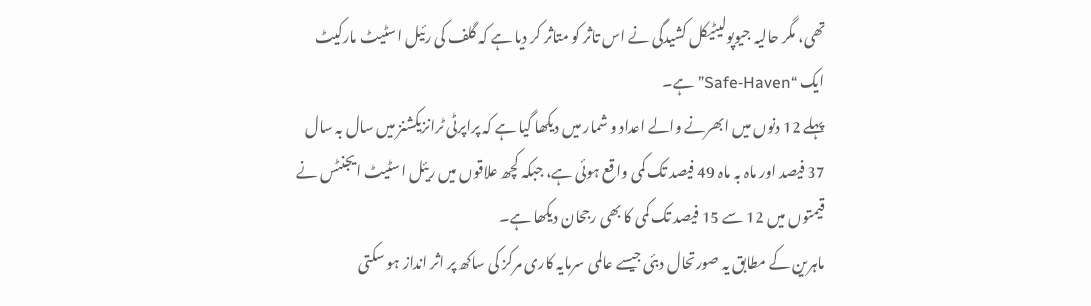تھی، مگر حالیہ جیوپولیٹیکل کشیدگی نے اس تاثر کو متاثر کر دیا ہے کہ گلف کی رئیل اسٹیٹ مارکیٹ ایک “Safe‑Haven” ہے۔
پہلے 12 دنوں میں ابھرنے والے اعداد و شمار میں دیکھا گیا ہے کہ پراپرٹی ٹرانزیکشنز میں سال بہ سال 37 فیصد اور ماہ بہ ماہ 49 فیصد تک کمی واقع ہوئی ہے، جبکہ کچھ علاقوں میں ریئل اسٹیٹ ایجنٹس نے قیمتوں میں 12 سے 15 فیصد تک کمی کا بھی رجحان دیکھا ہے۔
ماہرین کے مطابق یہ صورتحال دبئی جیسے عالمی سرمایہ کاری مرکز کی ساکھ پر اثر انداز ہو سکتی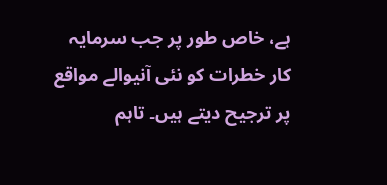ہے، خاص طور پر جب سرمایہ کار خطرات کو نئی آنیوالے مواقع پر ترجیح دیتے ہیں۔ تاہم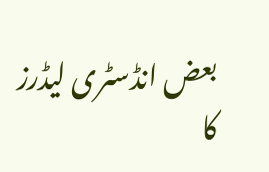بعض انڈسٹری لیڈرز کا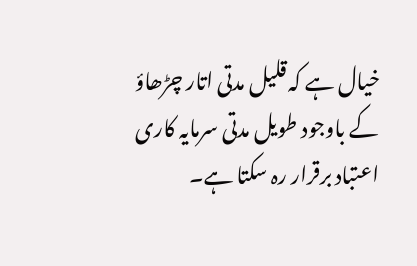خیال ہے کہ قلیل مدتی اتار چڑھاؤ کے باوجود طویل مدتی سرمایہ کاری اعتباد برقرار رہ سکتا ہے۔